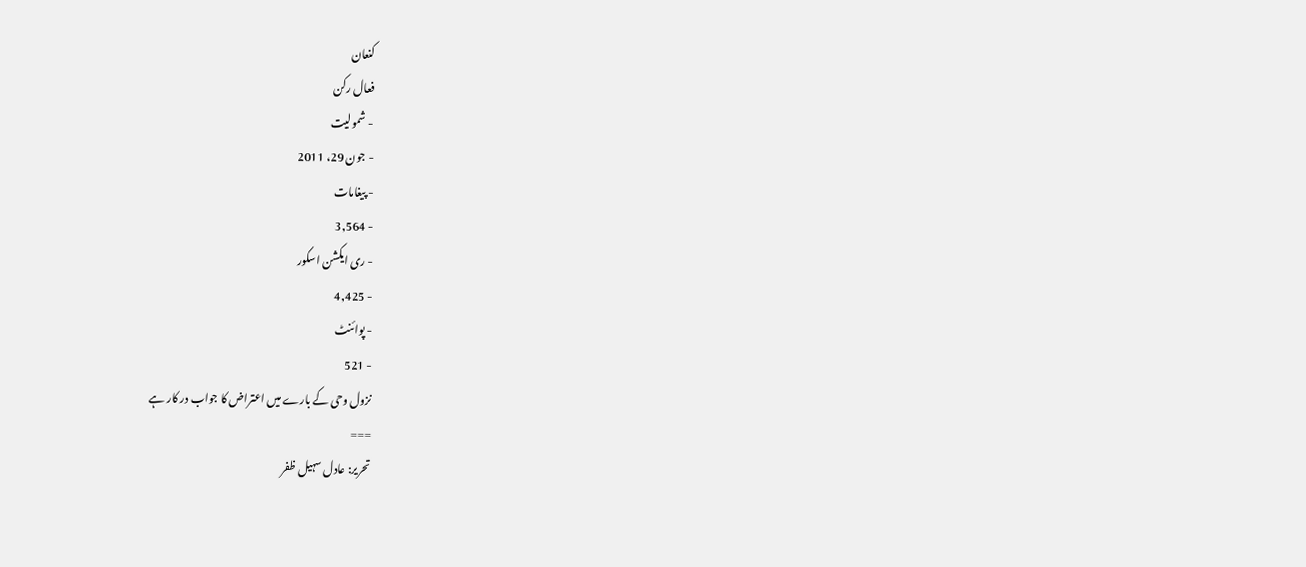کنعان
فعال رکن
- شمولیت
- جون 29، 2011
- پیغامات
- 3,564
- ری ایکشن اسکور
- 4,425
- پوائنٹ
- 521
نزول وحی کے بارے میں اعتراض کا جواب در کار ہے
===
تحریر: عادل سہیل ظفر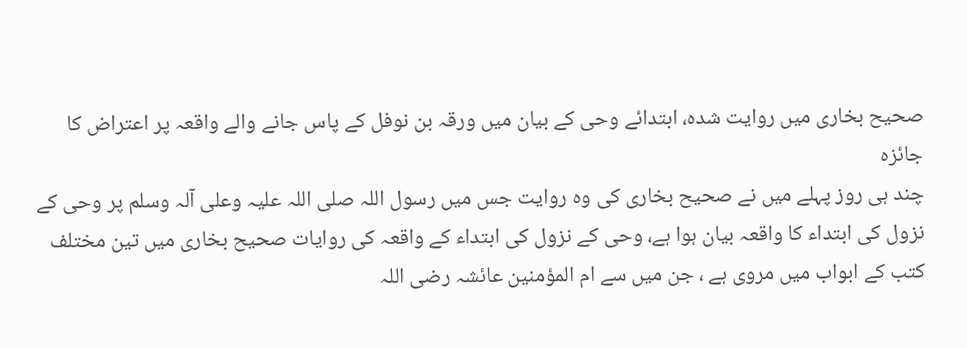صحیح بخاری میں روایت شدہ، ابتدائے وحی کے بیان میں ورقہ بن نوفل کے پاس جانے والے واقعہ پر اعتراض کا جائزہ
چند ہی روز پہلے میں نے صحیح بخاری کی وہ روایت جس میں رسول اللہ صلی اللہ علیہ وعلی آلہ وسلم پر وحی کے نزول کی ابتداء کا واقعہ بیان ہوا ہے، وحی کے نزول کی ابتداء کے واقعہ کی روایات صحیح بخاری میں تین مختلف کتب کے ابواب میں مروی ہے ، جن میں سے ام المؤمنین عائشہ رضی اللہ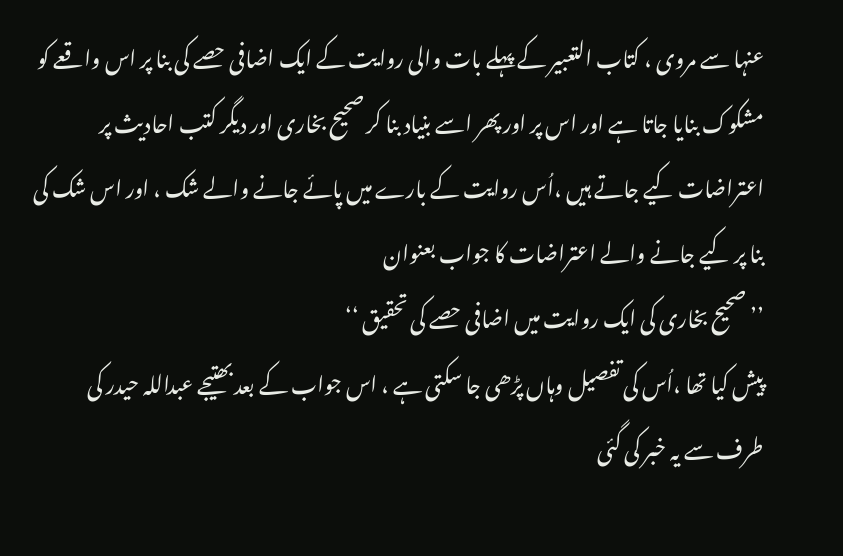عنہا سے مروی ، کتاب التعبیر کے پہلے بات والی روایت کے ایک اضافی حصے کی بنا پر اس واقعے کو مشکوک بنایا جاتا ہے اور اس پر اور پھر اسے بنیاد بنا کر صحیح بخاری اور دیگر کتب احادیث پر اعتراضات کیے جاتے ہیں ،اُس روایت کے بارے میں پائے جانے والے شک ، اور اس شک کی بنا پر کیے جانے والے اعتراضات کا جواب بعنوان
’’صحیح بخاری کی ایک روایت میں اضافی حصے کی تحقیق ‘‘
پیش کیا تھا ،اُس کی تفصیل وہاں پڑھی جا سکتی ہے ، اس جواب کے بعد بھتیجے عبداللہ حیدر کی طرف سے یہ خبر کی گئی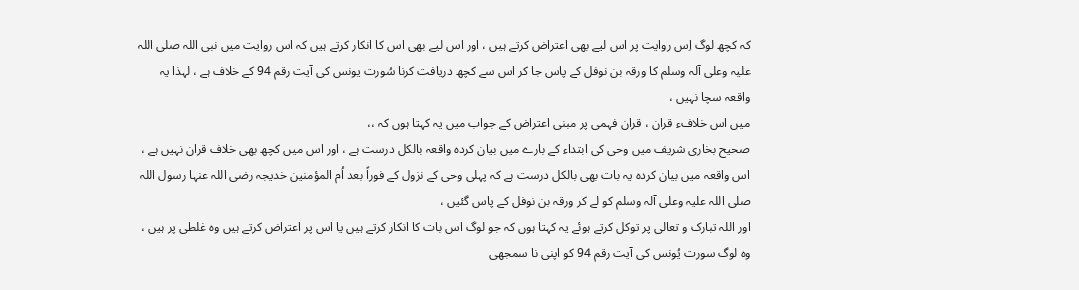کہ کچھ لوگ اِس روایت پر اس لیے بھی اعتراض کرتے ہیں ، اور اس لیے بھی اس کا انکار کرتے ہیں کہ اس روایت میں نبی اللہ صلی اللہ علیہ وعلی آلہ وسلم کا ورقہ بن نوفل کے پاس جا کر اس سے کچھ دریافت کرنا سُورت یونس کی آیت رقم 94 کے خلاف ہے ، لہذا یہ واقعہ سچا نہیں ،
میں اس خلافء قران ، قران فہمی پر مبنی اعتراض کے جواب میں یہ کہتا ہوں کہ ،،
صحیح بخاری شریف میں وحی کی ابتداء کے بارے میں بیان کردہ واقعہ بالکل درست ہے ، اور اس میں کچھ بھی خلاف قران نہیں ہے ،
اس واقعہ میں بیان کردہ یہ بات بھی بالکل درست ہے کہ پہلی وحی کے نزول کے فوراً بعد اُم المؤمنین خدیجہ رضی اللہ عنہا رسول اللہ صلی اللہ علیہ وعلی آلہ وسلم کو لے کر ورقہ بن نوفل کے پاس گئیں ،
اور اللہ تبارک و تعالی پر توکل کرتے ہوئے یہ کہتا ہوں کہ جو لوگ اس بات کا انکار کرتے ہیں یا اس پر اعتراض کرتے ہیں وہ غلطی پر ہیں ،
وہ لوگ سورت یُونس کی آیت رقم 94 کو اپنی نا سمجھی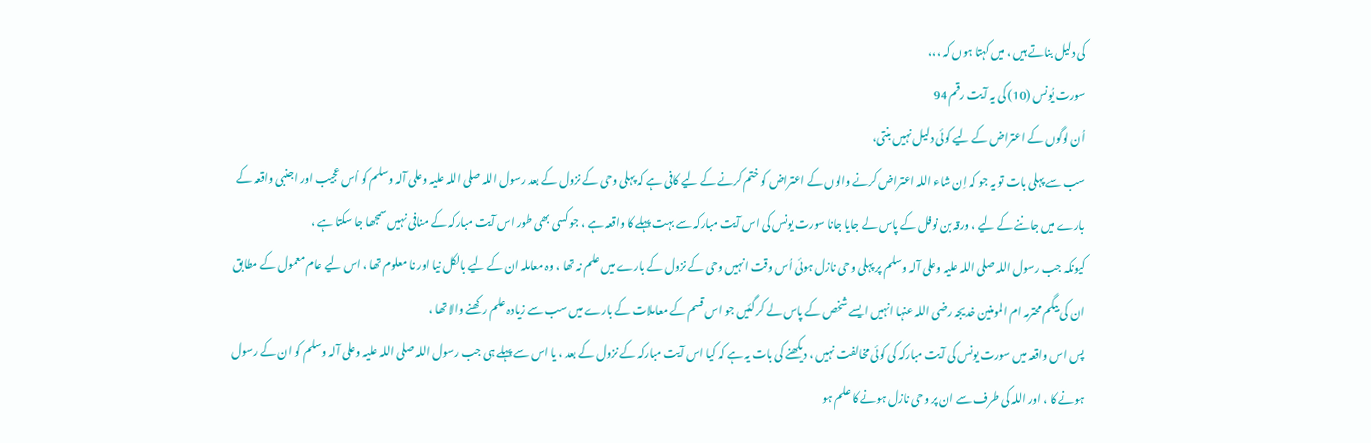کی دلیل بناتے ہیں ، میں کہتا ہوں کہ ،،،
سورت یُونس (10) کی یہ آیت رقم 94
اُن لوگوں کے اعتراض کے لیے کوئی دلیل نہیں بنتی،
سب سے پہلی بات تو یہ جو کہ اِن شاء اللہ اعتراض کرنے والوں کے اعتراض کو ختم کرنے کے لیے کافی ہے کہ پہلی وحی کے نزول کے بعد رسول اللہ صلی اللہ علیہ وعلی آلہ وسلم کو اُس عجیب اور اجنبی واقعہ کے بارے میں جاننے کے لیے ، ورقہ بن نوفل کے پاس لے جایا جانا سورت یونس کی اس آیت مبارکہ سے بہت پہلے کا واقعہ ہے ، جو کسی بھی طور اس آیت مبارکہ کے منافی نہیں سمجھا جا سکتا ہے ،
کیونکہ جب رسول اللہ صلی اللہ علیہ وعلی آلہ وسلم پر پہلی وحی نازل ہوئی اُس وقت انہیں وحی کے نزول کے بارے میں علم نہ تھا ، وہ معاملہ ان کے لیے بالکل نیا اور نا معلوم تھا ، اس لیے عام معمول کے مطابق ان کی بیگم محترمہ ام المومنین خدیجہ رضی اللہ عنہا انہیں ایسے شخص کے پاس لے کر گئیں جو اس قسم کے معاملات کے بارے میں سب سے زیادہ علم رکھنے والا تھا ،
پس اس واقعہ میں سورت یونس کی آیت مبارکہ کی کوئی مخالفت نہیں ، دیکھنے کی بات یہ ہے کہ کیا اس آیت مبارکہ کے نزول کے بعد ، یا اس سے پہلے ہی جب رسول اللہ صلی اللہ علیہ وعلی آلہ وسلم کو ان کے رسول ہونے کا ، اور اللہ کی طرف سے ان پر وحی نازل ہونے کا علم ہو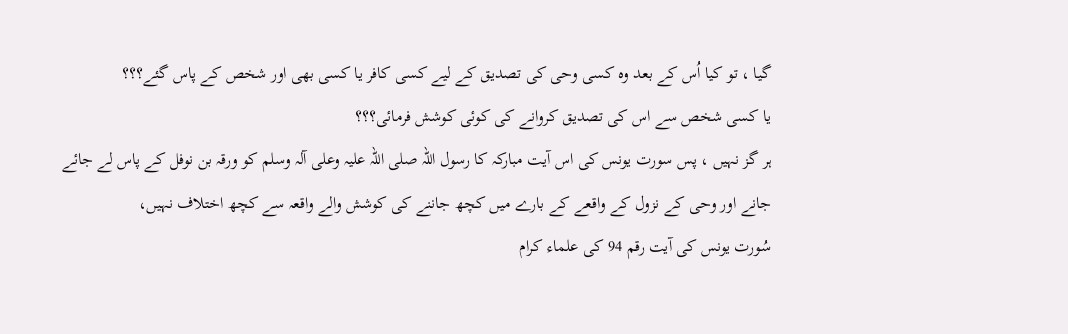گیا ، تو کیا اُس کے بعد وہ کسی وحی کی تصدیق کے لیے کسی کافر یا کسی بھی اور شخص کے پاس گئے؟؟؟
یا کسی شخص سے اس کی تصدیق کروانے کی کوئی کوشش فرمائی؟؟؟
ہر گز نہیں ، پس سورت یونس کی اس آیت مبارکہ کا رسول اللہ صلی اللہ علیہ وعلی آلہ وسلم کو ورقہ بن نوفل کے پاس لے جائے جانے اور وحی کے نزول کے واقعے کے بارے میں کچھ جاننے کی کوشش والے واقعہ سے کچھ اختلاف نہیں،
سُورت یونس کی آیت رقم 94 کی علماء کرام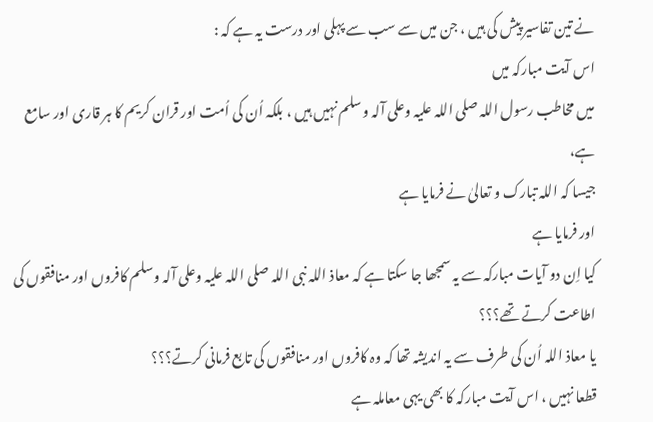نے تین تفاسیر پیش کی ہیں ، جن میں سے سب سے پہلی اور درست یہ ہے کہ :
اس آیت مبارکہ میں
میں مخاطب رسول اللہ صلی اللہ علیہ وعلی آلہ وسلم نہیں ہیں ، بلکہ اُن کی اُمت اور قران کریم کا ہر قاری اور سامع ہے،
جیسا کہ اللہ تبارک و تعالیٰ نے فرمایا ہے
اور فرمایا ہے
کیا اِن دو آیات مبارکہ سے یہ سمجھا جا سکتا ہے کہ معاذ اللہ نبی اللہ صلی اللہ علیہ وعلی آلہ وسلم کافروں اور منافقوں کی اطاعت کرتے تھے؟؟؟
یا معاذ اللہ اُن کی طرف سے یہ اندیشہ تھا کہ وہ کافروں اور منافقوں کی تابع فرمانی کرتے؟؟؟
قطعا نہیں ، اس آیت مبارکہ کا بھی یہی معاملہ ہے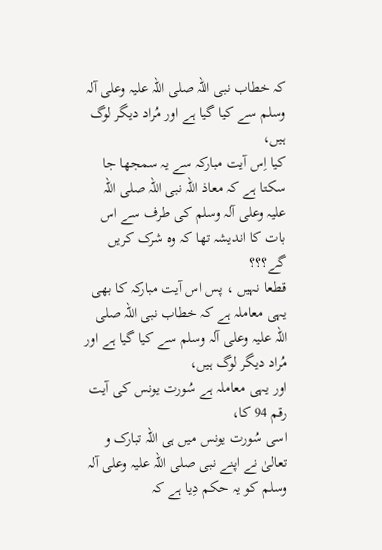کہ خطاب نبی اللہ صلی اللہ علیہ وعلی آلہ وسلم سے کیا گیا ہے اور مُراد دیگر لوگ ہیں،
کیا اِس آیت مبارکہ سے یہ سمجھا جا سکتا ہے کہ معاذ اللہ نبی اللہ صلی اللہ علیہ وعلی آلہ وسلم کی طرف سے اس بات کا اندیشہ تھا کہ وہ شرک کریں گے؟؟؟
قطعا نہیں ، پس اس آیت مبارکہ کا بھی یہی معاملہ ہے کہ خطاب نبی اللہ صلی اللہ علیہ وعلی آلہ وسلم سے کیا گیا ہے اور مُراد دیگر لوگ ہیں،
اور یہی معاملہ ہے سُورت یونس کی آیت رقم 94 کا،
اسی سُورت یونس میں ہی اللہ تبارک و تعالیٰ نے اپنے نبی صلی اللہ علیہ وعلی آلہ وسلم کو یہ حکم دِیا ہے کہ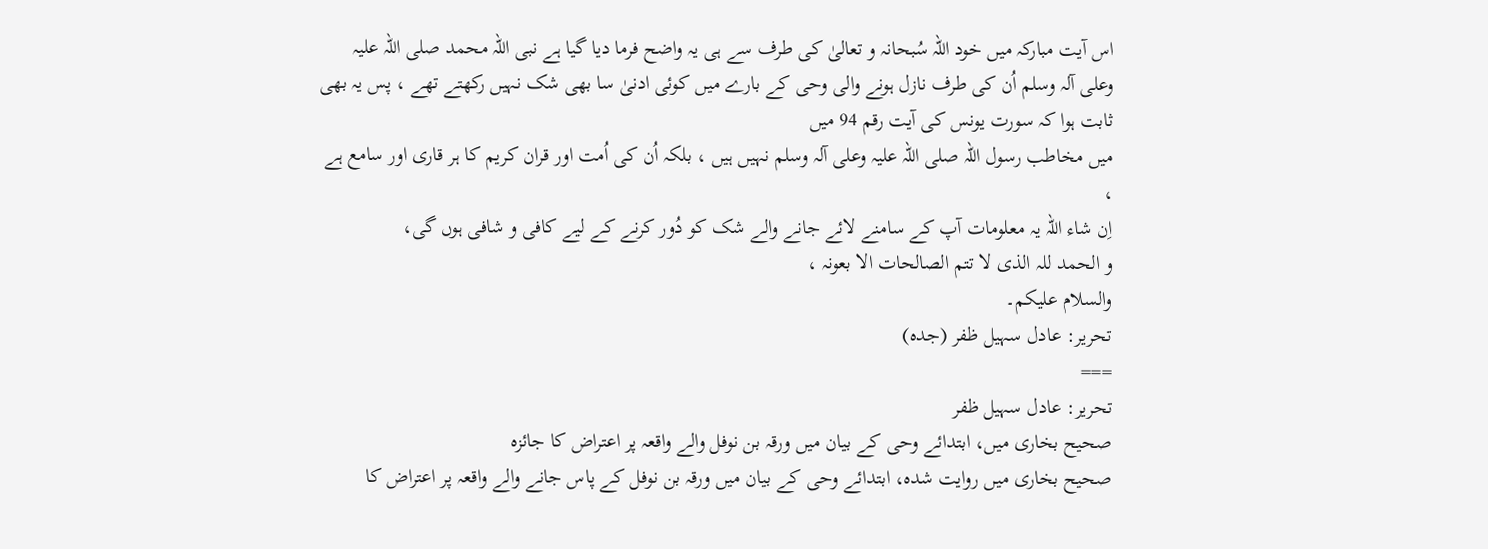اس آیت مبارکہ میں خود اللہ سُبحانہ و تعالیٰ کی طرف سے ہی یہ واضح فرما دیا گیا ہے نبی اللہ محمد صلی اللہ علیہ وعلی آلہ وسلم اُن کی طرف نازل ہونے والی وحی کے بارے میں کوئی ادنیٰ سا بھی شک نہیں رکھتے تھے ، پس یہ بھی ثابت ہوا کہ سورت یونس کی آیت رقم 94 میں
میں مخاطب رسول اللہ صلی اللہ علیہ وعلی آلہ وسلم نہیں ہیں ، بلکہ اُن کی اُمت اور قران کریم کا ہر قاری اور سامع ہے ،
اِن شاء اللہ یہ معلومات آپ کے سامنے لائے جانے والے شک کو دُور کرنے کے لیے کافی و شافی ہوں گی،
و الحمد للہ الذی لا تتم الصالحات الا بعونہ ،
والسلام علیکم۔
تحریر: عادل سہیل ظفر (جدہ)
===
تحریر: عادل سہیل ظفر
صحیح بخاری میں، ابتدائے وحی کے بیان میں ورقہ بن نوفل والے واقعہ پر اعتراض کا جائزہ
صحیح بخاری میں روایت شدہ، ابتدائے وحی کے بیان میں ورقہ بن نوفل کے پاس جانے والے واقعہ پر اعتراض کا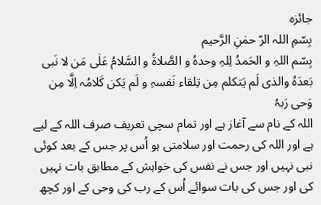جائزہ
بِسّمِ اللہ الرّ حمٰنِ الرَّحیم
بِسّم اللہِ و الحَمدُ لِلہِ وحدہُ و الصَّلاۃُ و السَّلامُ عَلٰی مَن لا نَبی بَعدَہُ والذی لَم یَتکلم مِن تِلقاء نَفسہِ و لَم یَکن کَلامُہ اِلَّا مِن وَحی رَبہُ
اللہ کے نام سے آغاز ہے اور تمام سچی تعریف صرف اللہ کے لیے ہے اور اللہ کی رحمت اور سلامتی ہو اُس پر جس کے بعد کوئی نبی نہیں اور جس نے نفس کی خواہش کے مطابق بات نہیں کی اور جس کی بات سوائے اُس کے رب کی وحی کے اور کچھ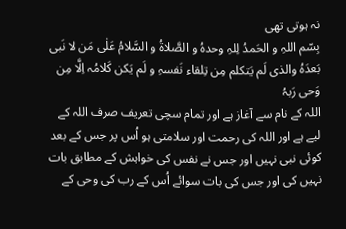نہ ہوتی تھی
بِسّم اللہِ و الحَمدُ لِلہِ وحدہُ و الصَّلاۃُ و السَّلامُ عَلٰی مَن لا نَبی بَعدَہُ والذی لَم یَتکلم مِن تِلقاء نَفسہِ و لَم یَکن کَلامُہ اِلَّا مِن وَحی رَبہُ
اللہ کے نام سے آغاز ہے اور تمام سچی تعریف صرف اللہ کے لیے ہے اور اللہ کی رحمت اور سلامتی ہو اُس پر جس کے بعد کوئی نبی نہیں اور جس نے نفس کی خواہش کے مطابق بات نہیں کی اور جس کی بات سوائے اُس کے رب کی وحی کے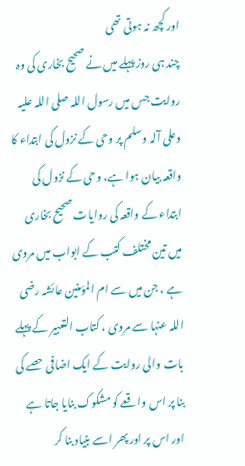اور کچھ نہ ہوتی تھی
چند ہی روز پہلے میں نے صحیح بخاری کی وہ روایت جس میں رسول اللہ صلی اللہ علیہ وعلی آلہ وسلم پر وحی کے نزول کی ابتداء کا واقعہ بیان ہوا ہے، وحی کے نزول کی ابتداء کے واقعہ کی روایات صحیح بخاری میں تین مختلف کتب کے ابواب میں مروی ہے ، جن میں سے ام المؤمنین عائشہ رضی اللہ عنہا سے مروی ، کتاب التعبیر کے پہلے بات والی روایت کے ایک اضافی حصے کی بنا پر اس واقعے کو مشکوک بنایا جاتا ہے اور اس پر اور پھر اسے بنیاد بنا کر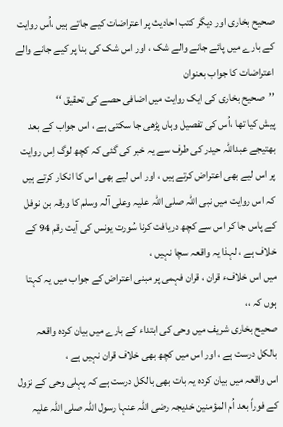صحیح بخاری اور دیگر کتب احادیث پر اعتراضات کیے جاتے ہیں ،اُس روایت کے بارے میں پائے جانے والے شک ، اور اس شک کی بنا پر کیے جانے والے اعتراضات کا جواب بعنوان
’’صحیح بخاری کی ایک روایت میں اضافی حصے کی تحقیق ‘‘
پیش کیا تھا ،اُس کی تفصیل وہاں پڑھی جا سکتی ہے ، اس جواب کے بعد بھتیجے عبداللہ حیدر کی طرف سے یہ خبر کی گئی کہ کچھ لوگ اِس روایت پر اس لیے بھی اعتراض کرتے ہیں ، اور اس لیے بھی اس کا انکار کرتے ہیں کہ اس روایت میں نبی اللہ صلی اللہ علیہ وعلی آلہ وسلم کا ورقہ بن نوفل کے پاس جا کر اس سے کچھ دریافت کرنا سُورت یونس کی آیت رقم 94 کے خلاف ہے ، لہذا یہ واقعہ سچا نہیں ،
میں اس خلافء قران ، قران فہمی پر مبنی اعتراض کے جواب میں یہ کہتا ہوں کہ ،،
صحیح بخاری شریف میں وحی کی ابتداء کے بارے میں بیان کردہ واقعہ بالکل درست ہے ، اور اس میں کچھ بھی خلاف قران نہیں ہے ،
اس واقعہ میں بیان کردہ یہ بات بھی بالکل درست ہے کہ پہلی وحی کے نزول کے فوراً بعد اُم المؤمنین خدیجہ رضی اللہ عنہا رسول اللہ صلی اللہ علیہ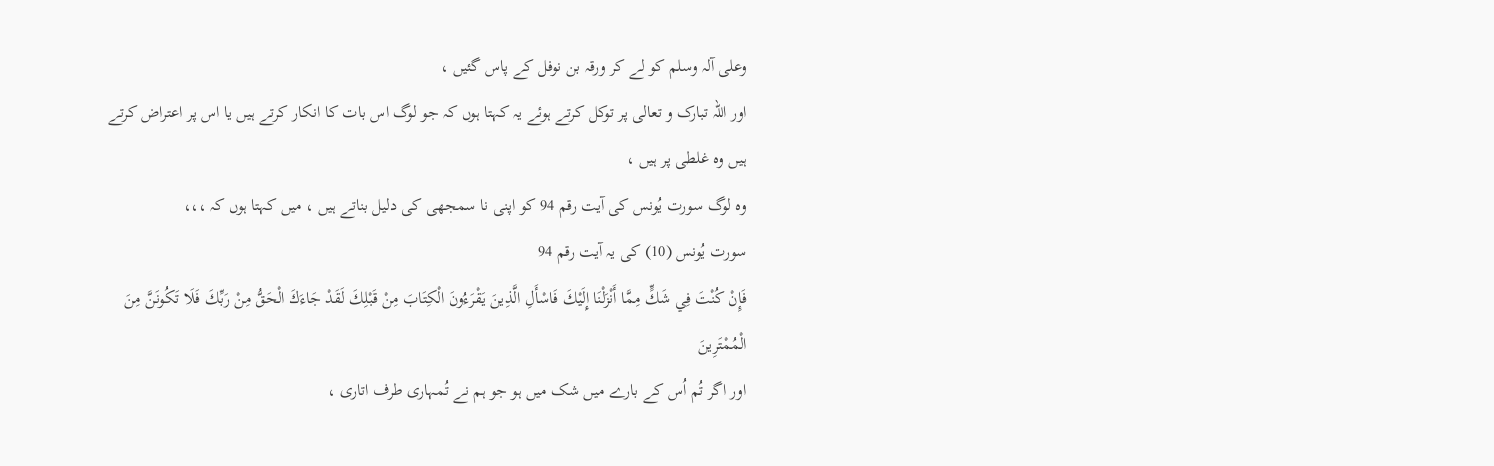وعلی آلہ وسلم کو لے کر ورقہ بن نوفل کے پاس گئیں ،
اور اللہ تبارک و تعالی پر توکل کرتے ہوئے یہ کہتا ہوں کہ جو لوگ اس بات کا انکار کرتے ہیں یا اس پر اعتراض کرتے ہیں وہ غلطی پر ہیں ،
وہ لوگ سورت یُونس کی آیت رقم 94 کو اپنی نا سمجھی کی دلیل بناتے ہیں ، میں کہتا ہوں کہ ،،،
سورت یُونس (10) کی یہ آیت رقم 94
فَإِنْ كُنْتَ فِي شَكٍّ مِمَّا أَنْزَلْنَا إِلَيْكَ فَاسْأَلِ الَّذِينَ يَقْرَءُونَ الْكِتَابَ مِنْ قَبْلِكَ لَقَدْ جَاءَكَ الْحَقُّ مِنْ رَبِّكَ فَلَا تَكُونَنَّ مِنَ الْمُمْتَرِينَ
اور اگر تُم اُس کے بارے میں شک میں ہو جو ہم نے تُمہاری طرف اتاری ،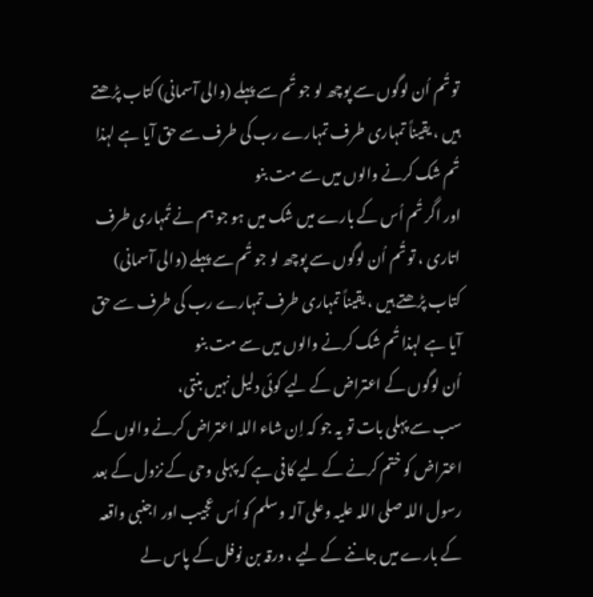تو تُم اُن لوگوں سے پوچھ لو جو تُم سے پہلے (والی آسمانی) کتاب پڑھتے ہیں ، یقیناً تمہاری طرف تمہارے رب کی طرف سے حق آیا ہے لہذا تُم شک کرنے والوں میں سے مت بنو
اور اگر تُم اُس کے بارے میں شک میں ہو جو ہم نے تُمہاری طرف اتاری ، تو تُم اُن لوگوں سے پوچھ لو جو تُم سے پہلے (والی آسمانی) کتاب پڑھتے ہیں ، یقیناً تمہاری طرف تمہارے رب کی طرف سے حق آیا ہے لہذا تُم شک کرنے والوں میں سے مت بنو
اُن لوگوں کے اعتراض کے لیے کوئی دلیل نہیں بنتی،
سب سے پہلی بات تو یہ جو کہ اِن شاء اللہ اعتراض کرنے والوں کے اعتراض کو ختم کرنے کے لیے کافی ہے کہ پہلی وحی کے نزول کے بعد رسول اللہ صلی اللہ علیہ وعلی آلہ وسلم کو اُس عجیب اور اجنبی واقعہ کے بارے میں جاننے کے لیے ، ورقہ بن نوفل کے پاس لے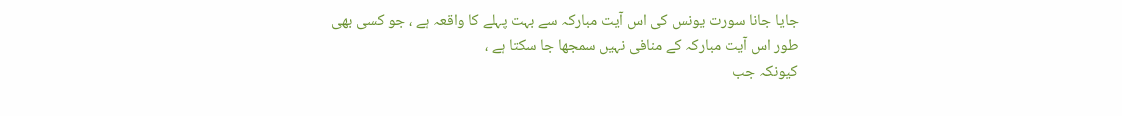جایا جانا سورت یونس کی اس آیت مبارکہ سے بہت پہلے کا واقعہ ہے ، جو کسی بھی طور اس آیت مبارکہ کے منافی نہیں سمجھا جا سکتا ہے ،
کیونکہ جب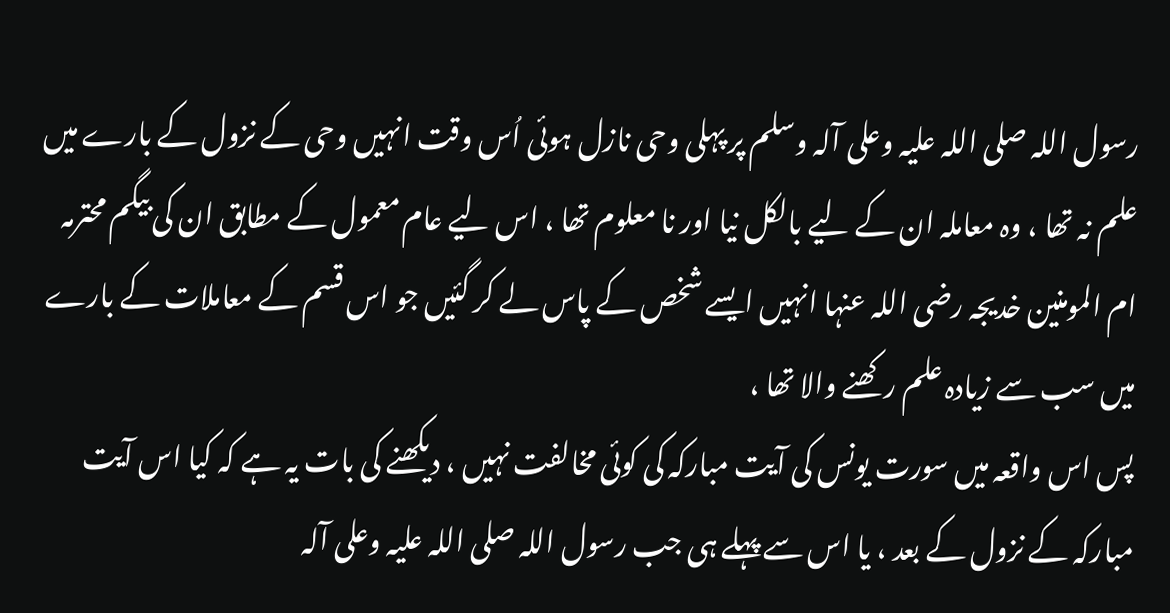رسول اللہ صلی اللہ علیہ وعلی آلہ وسلم پر پہلی وحی نازل ہوئی اُس وقت انہیں وحی کے نزول کے بارے میں علم نہ تھا ، وہ معاملہ ان کے لیے بالکل نیا اور نا معلوم تھا ، اس لیے عام معمول کے مطابق ان کی بیگم محترمہ ام المومنین خدیجہ رضی اللہ عنہا انہیں ایسے شخص کے پاس لے کر گئیں جو اس قسم کے معاملات کے بارے میں سب سے زیادہ علم رکھنے والا تھا ،
پس اس واقعہ میں سورت یونس کی آیت مبارکہ کی کوئی مخالفت نہیں ، دیکھنے کی بات یہ ہے کہ کیا اس آیت مبارکہ کے نزول کے بعد ، یا اس سے پہلے ہی جب رسول اللہ صلی اللہ علیہ وعلی آلہ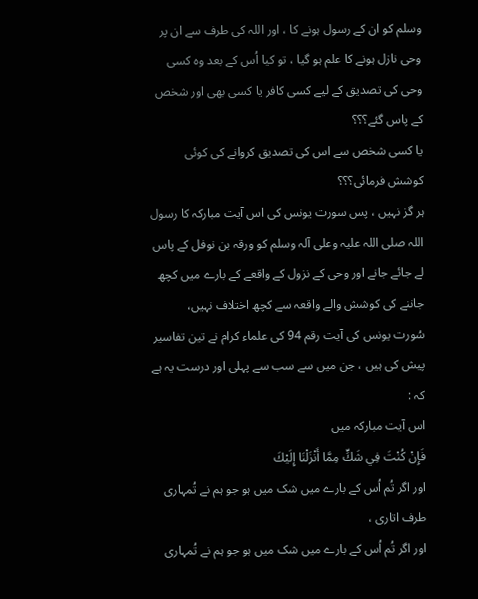وسلم کو ان کے رسول ہونے کا ، اور اللہ کی طرف سے ان پر وحی نازل ہونے کا علم ہو گیا ، تو کیا اُس کے بعد وہ کسی وحی کی تصدیق کے لیے کسی کافر یا کسی بھی اور شخص کے پاس گئے؟؟؟
یا کسی شخص سے اس کی تصدیق کروانے کی کوئی کوشش فرمائی؟؟؟
ہر گز نہیں ، پس سورت یونس کی اس آیت مبارکہ کا رسول اللہ صلی اللہ علیہ وعلی آلہ وسلم کو ورقہ بن نوفل کے پاس لے جائے جانے اور وحی کے نزول کے واقعے کے بارے میں کچھ جاننے کی کوشش والے واقعہ سے کچھ اختلاف نہیں،
سُورت یونس کی آیت رقم 94 کی علماء کرام نے تین تفاسیر پیش کی ہیں ، جن میں سے سب سے پہلی اور درست یہ ہے کہ :
اس آیت مبارکہ میں
فَإِنْ كُنْتَ فِي شَكٍّ مِمَّا أَنْزَلْنَا إِلَيْكَ
اور اگر تُم اُس کے بارے میں شک میں ہو جو ہم نے تُمہاری طرف اتاری ،
اور اگر تُم اُس کے بارے میں شک میں ہو جو ہم نے تُمہاری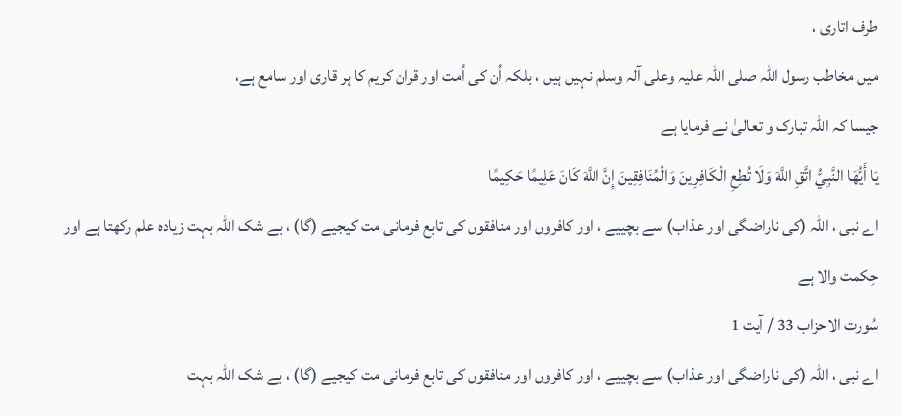طرف اتاری ،
میں مخاطب رسول اللہ صلی اللہ علیہ وعلی آلہ وسلم نہیں ہیں ، بلکہ اُن کی اُمت اور قران کریم کا ہر قاری اور سامع ہے،
جیسا کہ اللہ تبارک و تعالیٰ نے فرمایا ہے
يَا أَيُّهَا النَّبِيُّ اتَّقِ اللَّهَ وَلَا تُطِعِ الْكَافِرِينَ وَالْمُنَافِقِينَ إِنَّ اللَّهَ كَانَ عَلِيمًا حَكِيمًا
اے نبی ، اللہ (کی ناراضگی اور عذاب) سے بچییے ، اور کافروں اور منافقوں کی تابع فرمانی مت کیجیے (گا) ، بے شک اللہ بہت زیادہ علم رکھتا ہے اور حِکمت والا ہے
سُورت الاحزاب 33 / آیت 1
اے نبی ، اللہ (کی ناراضگی اور عذاب) سے بچییے ، اور کافروں اور منافقوں کی تابع فرمانی مت کیجیے (گا) ، بے شک اللہ بہت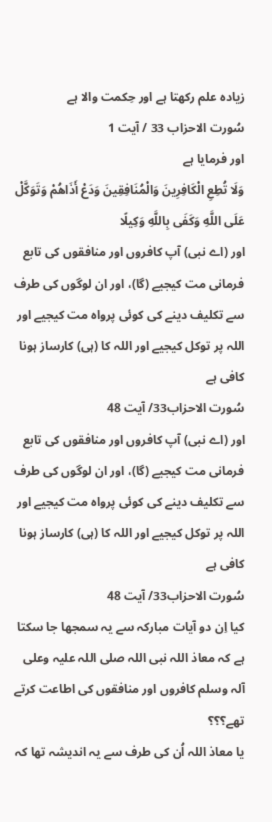زیادہ علم رکھتا ہے اور حِکمت والا ہے
سُورت الاحزاب 33 / آیت 1
اور فرمایا ہے
وَلَا تُطِعِ الْكَافِرِينَ وَالْمُنَافِقِينَ وَدَعْ أَذَاهُمْ وَتَوَكَّلْ عَلَى اللَّهِ وَكَفَى بِاللَّهِ وَكِيلًا
اور (اے نبی) آپ کافروں اور منافقوں کی تابع فرمانی مت کیجیے (گا)، اور ان لوگوں کی طرف سے تکلیف دینے کی کوئی پرواہ مت کیجیے اور اللہ پر توکل کیجیے اور اللہ کا (ہی) کارساز ہونا کافی ہے
سُورت الاحزاب33/ آیت 48
اور (اے نبی) آپ کافروں اور منافقوں کی تابع فرمانی مت کیجیے (گا)، اور ان لوگوں کی طرف سے تکلیف دینے کی کوئی پرواہ مت کیجیے اور اللہ پر توکل کیجیے اور اللہ کا (ہی) کارساز ہونا کافی ہے
سُورت الاحزاب33/ آیت 48
کیا اِن دو آیات مبارکہ سے یہ سمجھا جا سکتا ہے کہ معاذ اللہ نبی اللہ صلی اللہ علیہ وعلی آلہ وسلم کافروں اور منافقوں کی اطاعت کرتے تھے؟؟؟
یا معاذ اللہ اُن کی طرف سے یہ اندیشہ تھا کہ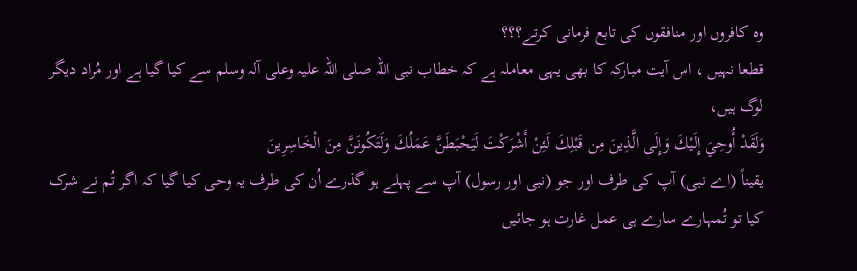وہ کافروں اور منافقوں کی تابع فرمانی کرتے؟؟؟
قطعا نہیں ، اس آیت مبارکہ کا بھی یہی معاملہ ہے کہ خطاب نبی اللہ صلی اللہ علیہ وعلی آلہ وسلم سے کیا گیا ہے اور مُراد دیگر لوگ ہیں،
وَلَقَدْ أُوحِيَ إِلَيْكَ وَإِلَى الَّذِينَ مِن قَبْلِكَ لَئِنْ أَشْرَكْتَ لَيَحْبَطَنَّ عَمَلُكَ وَلَتَكُونَنَّ مِنَ الْخَاسِرِينَ
یقیناً (اے نبی) آپ کی طرف اور جو (نبی اور رسول) آپ سے پہلے ہو گذرے اُن کی طرف یہ وحی کیا گیا کہ اگر تُم نے شرک کیا تو تُمہارے سارے ہی عمل غارت ہو جائیں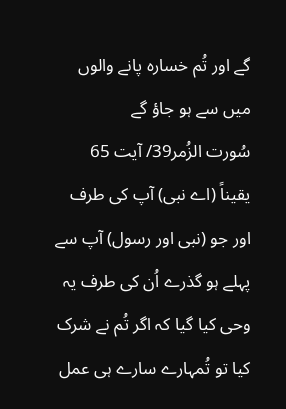گے اور تُم خسارہ پانے والوں میں سے ہو جاؤ گے
سُورت الزُمر39/ آیت 65
یقیناً (اے نبی) آپ کی طرف اور جو (نبی اور رسول) آپ سے پہلے ہو گذرے اُن کی طرف یہ وحی کیا گیا کہ اگر تُم نے شرک کیا تو تُمہارے سارے ہی عمل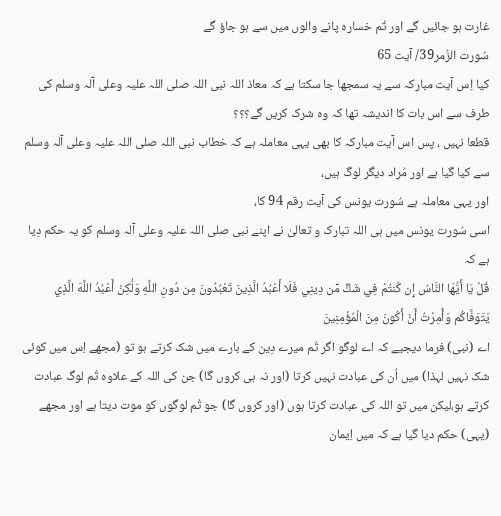غارت ہو جائیں گے اور تُم خسارہ پانے والوں میں سے ہو جاؤ گے
سُورت الزُمر39/ آیت 65
کیا اِس آیت مبارکہ سے یہ سمجھا جا سکتا ہے کہ معاذ اللہ نبی اللہ صلی اللہ علیہ وعلی آلہ وسلم کی طرف سے اس بات کا اندیشہ تھا کہ وہ شرک کریں گے؟؟؟
قطعا نہیں ، پس اس آیت مبارکہ کا بھی یہی معاملہ ہے کہ خطاب نبی اللہ صلی اللہ علیہ وعلی آلہ وسلم سے کیا گیا ہے اور مُراد دیگر لوگ ہیں،
اور یہی معاملہ ہے سُورت یونس کی آیت رقم 94 کا،
اسی سُورت یونس میں ہی اللہ تبارک و تعالیٰ نے اپنے نبی صلی اللہ علیہ وعلی آلہ وسلم کو یہ حکم دِیا ہے کہ
قُلْ يَا أَيُّهَا النَّاسُ إِن كُنتُمْ فِي شَكٍّ مِّن دِينِي فَلَا أَعْبُدُ الَّذِينَ تَعْبُدُونَ مِن دُونِ اللَّهِ وَلَٰكِنْ أَعْبُدُ اللَّهَ الَّذِي يَتَوَفَّاكُم وَأُمِرْتُ أَنْ أَكُونَ مِنَ الْمُؤْمِنِينَ
اے (نبی) فرما دیجیے کہ اے لوگو اگر تُم میرے دِین کے بارے میں شک کرتے ہو تو (مجھے اِس میں کوئی شک نہیں لہذا) میں اُن کی عبادت نہیں کرتا (اور نہ ہی کروں گا) جن کی اللہ کے علاوہ تُم لوگ عبادت کرتے ہو،لیکن میں تو اللہ کی عبادت کرتا ہوں (اور کروں گا) جو تُم لوگوں کو موت دیتا ہے اور مجھے (یہی) حکم دیا گیا ہے کہ میں اِیمان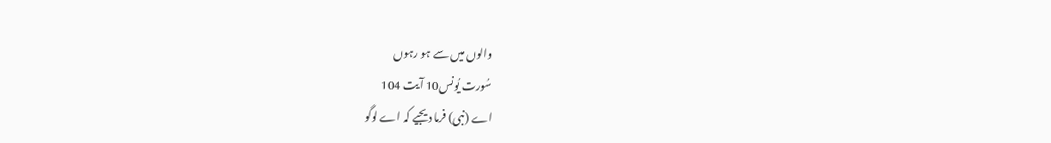والوں میں سے ہو رہوں
سُورت یُونس10 آیت 104
اے (نبی) فرما دیجیے کہ اے لوگو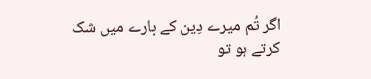اگر تُم میرے دِین کے بارے میں شک کرتے ہو تو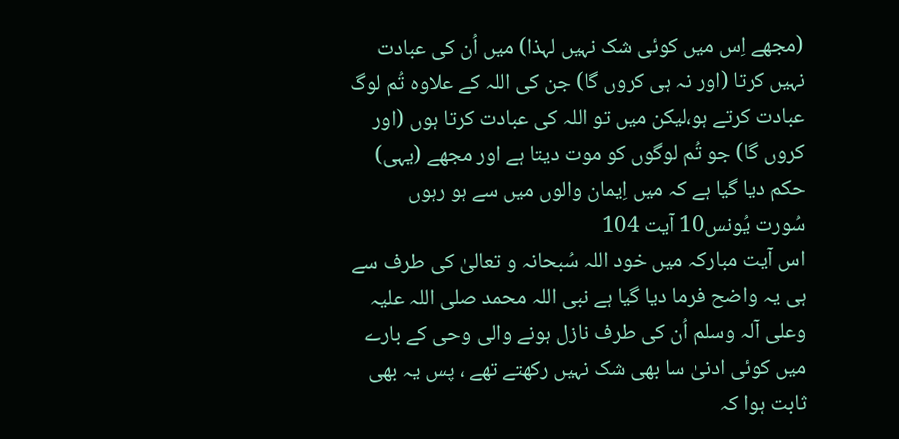(مجھے اِس میں کوئی شک نہیں لہذا) میں اُن کی عبادت نہیں کرتا (اور نہ ہی کروں گا) جن کی اللہ کے علاوہ تُم لوگ عبادت کرتے ہو،لیکن میں تو اللہ کی عبادت کرتا ہوں (اور کروں گا) جو تُم لوگوں کو موت دیتا ہے اور مجھے (یہی) حکم دیا گیا ہے کہ میں اِیمان والوں میں سے ہو رہوں
سُورت یُونس10 آیت 104
اس آیت مبارکہ میں خود اللہ سُبحانہ و تعالیٰ کی طرف سے ہی یہ واضح فرما دیا گیا ہے نبی اللہ محمد صلی اللہ علیہ وعلی آلہ وسلم اُن کی طرف نازل ہونے والی وحی کے بارے میں کوئی ادنیٰ سا بھی شک نہیں رکھتے تھے ، پس یہ بھی ثابت ہوا کہ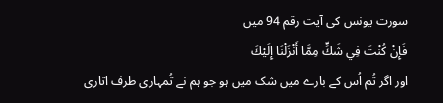سورت یونس کی آیت رقم 94 میں
فَإِنْ كُنْتَ فِي شَكٍّ مِمَّا أَنْزَلْنَا إِلَيْكَ
اور اگر تُم اُس کے بارے میں شک میں ہو جو ہم نے تُمہاری طرف اتاری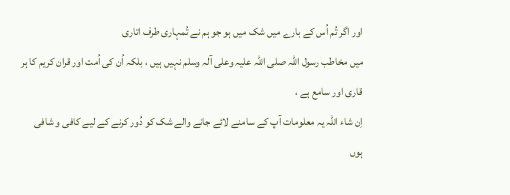اور اگر تُم اُس کے بارے میں شک میں ہو جو ہم نے تُمہاری طرف اتاری
میں مخاطب رسول اللہ صلی اللہ علیہ وعلی آلہ وسلم نہیں ہیں ، بلکہ اُن کی اُمت اور قران کریم کا ہر قاری اور سامع ہے ،
اِن شاء اللہ یہ معلومات آپ کے سامنے لائے جانے والے شک کو دُور کرنے کے لیے کافی و شافی ہوں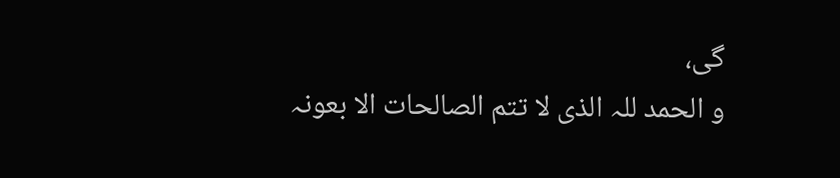گی،
و الحمد للہ الذی لا تتم الصالحات الا بعونہ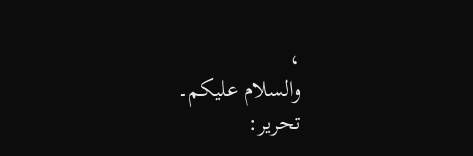،
والسلام علیکم۔
تحریر: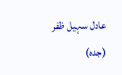عادل سہیل ظفر (جدہ)